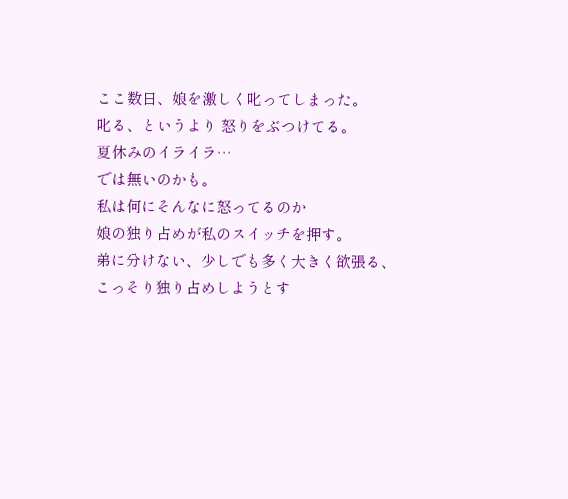ここ数日、娘を激しく叱ってしまった。
叱る、というより 怒りをぶつけてる。
夏休みのイライラ…
では無いのかも。
私は何にそんなに怒ってるのか
娘の独り占めが私のスイッチを押す。
弟に分けない、少しでも多く大きく欲張る、
こっそり独り占めしようとす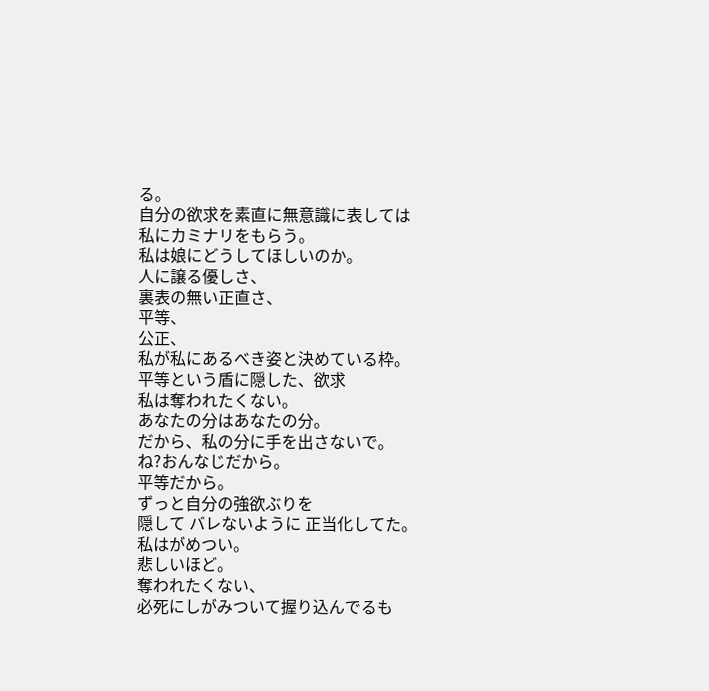る。
自分の欲求を素直に無意識に表しては
私にカミナリをもらう。
私は娘にどうしてほしいのか。
人に譲る優しさ、
裏表の無い正直さ、
平等、
公正、
私が私にあるべき姿と決めている枠。
平等という盾に隠した、欲求
私は奪われたくない。
あなたの分はあなたの分。
だから、私の分に手を出さないで。
ね?おんなじだから。
平等だから。
ずっと自分の強欲ぶりを
隠して バレないように 正当化してた。
私はがめつい。
悲しいほど。
奪われたくない、
必死にしがみついて握り込んでるも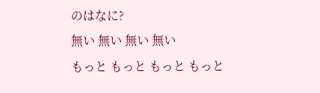のはなに?
無い 無い 無い 無い
もっと もっと もっと もっと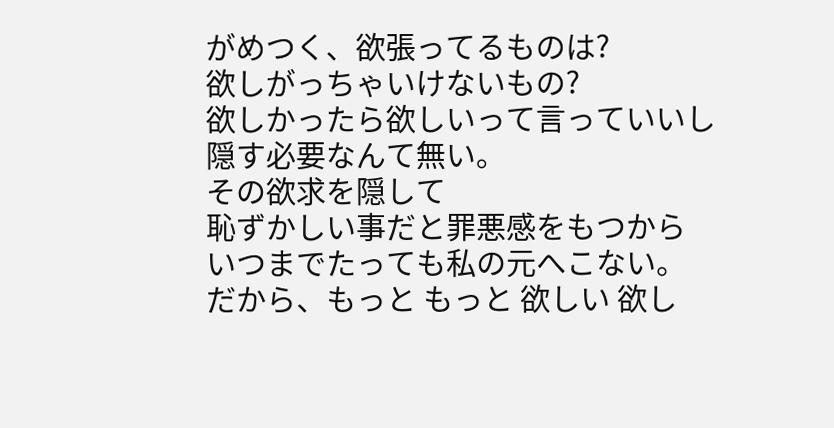がめつく、欲張ってるものは?
欲しがっちゃいけないもの?
欲しかったら欲しいって言っていいし
隠す必要なんて無い。
その欲求を隠して
恥ずかしい事だと罪悪感をもつから
いつまでたっても私の元へこない。
だから、もっと もっと 欲しい 欲し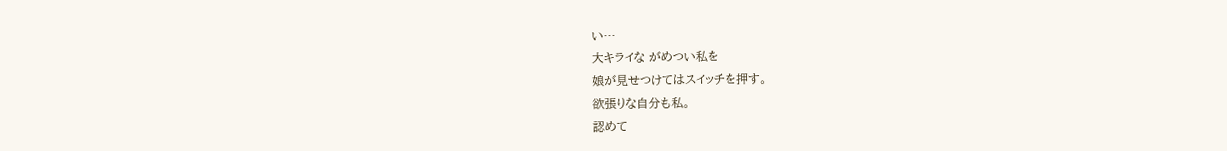い…
大キライな がめつい私を
娘が見せつけてはスイッチを押す。
欲張りな自分も私。
認めて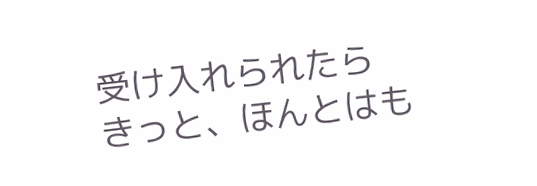受け入れられたら
きっと、ほんとはも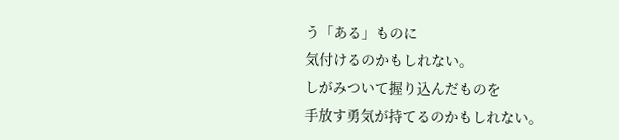う「ある」ものに
気付けるのかもしれない。
しがみついて握り込んだものを
手放す勇気が持てるのかもしれない。